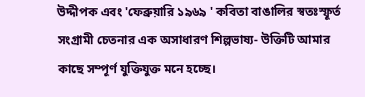উদ্দীপক এবং 'ফেব্রুয়ারি ১৯৬৯ ' কবিতা বাঙালির স্বতঃস্ফূর্ত সংগ্রামী চেতনার এক অসাধারণ শিল্পভাষ্য- উক্তিটি আমার কাছে সম্পূর্ণ যুক্তিযুক্ত মনে হচ্ছে।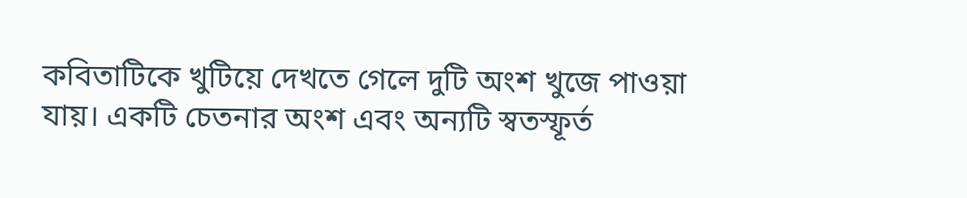কবিতাটিকে খুটিয়ে দেখতে গেলে দুটি অংশ খুজে পাওয়া যায়। একটি চেতনার অংশ এবং অন্যটি স্বতস্ফূর্ত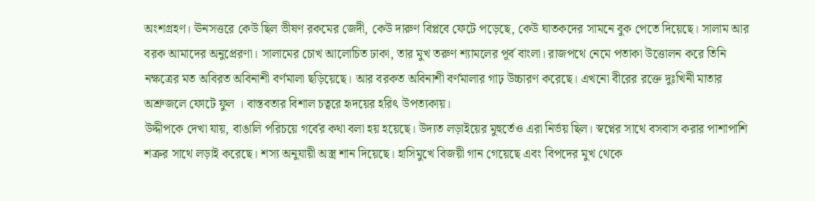অংশগ্রহণ। ঊনসত্তরে কেউ ছিল ভীষণ রকমের জেদী, কেউ দারুণ বিপ্লবে ফেটে পড়েছে, কেউ ঘাতকদের সামনে বুক পেতে দিয়েছে। সালাম আর বরক আমাদের অনুপ্রেরণা। সালামের চোখ আলোচিত ঢাকা, তার মুখ তরুণ শ্যামলের পূর্ব বাংলা। রাজপথে নেমে পতাকা উত্তোলন করে তিনি নক্ষত্রের মত অবিরত অবিনাশী বর্ণমালা ছড়িয়েছে। আর বরকত অবিনাশী বর্ণমালার গাঢ় উচ্চারণ করেছে। এখনো বীরের রক্তে দুঃখিনী মাতার অশ্রুজলে ফোটে ফুল । বাস্তবতার বিশাল চত্বরে হৃদয়ের হরিৎ উপত্যকায়।
উদ্দীপকে দেখা যায়, বাঙালি পরিচয়ে গর্বের কথা বলা হয় হয়েছে। উদ্যত লড়াইয়ের মুহুর্তেও এরা নির্ভয় ছিল। স্বপ্নের সাথে বসবাস করার পাশাপাশি শত্রুর সাথে লড়াই করেছে। শস্য অনুযায়ী অস্ত্র শান দিয়েছে। হাসিমুখে বিজয়ী গান গেয়েছে এবং বিপদের মুখ থেকে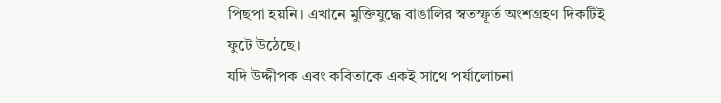পিছপা হয়নি। এখানে মুক্তিযুদ্ধে বাঙালির স্বতস্ফূর্ত অংশগ্রহণ দিকটিই ফুটে উঠেছে।
যদি উদ্দীপক এবং কবিতাকে একই সাথে পর্যালোচনা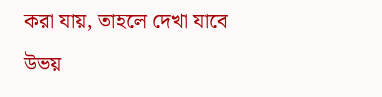করা যায়, তাহলে দেখা যাবে উভয়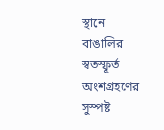স্থানে বাঙালির স্বতস্ফূর্ত অংশগ্রহণের সুস্পষ্ট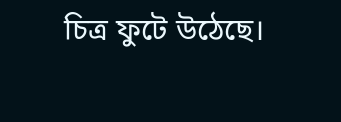চিত্র ফুটে উঠেছে।